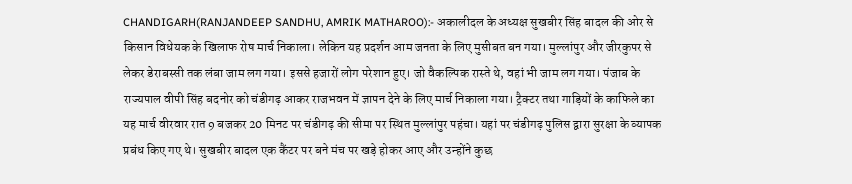CHANDIGARH(RANJANDEEP SANDHU, AMRIK MATHAROO):- अकालीदल के अध्यक्ष सुखबीर सिंह बादल की ओर से किसान विधेयक के खिलाफ रोष मार्च निकाला। लेकिन यह प्रदर्शन आम जनता के लिए मुसीबत बन गया। मुल्लांपुर और जीरकुपर से लेकर डेराबस्सी तक लंबा जाम लग गया। इससे हजारों लोग परेशान हुए। जो वैकल्पिक रास्ते थे, वहां भी जाम लग गया। पंजाब के राज्यपाल वीपी सिंह बदनोर को चंडीगढ़ आकर राजभवन में ज्ञापन देने के लिए मार्च निकाला गया। ट्रैक्टर तथा गाड़ियों के काफिले का यह मार्च वीरवार रात 9 बजकर 20 मिनट पर चंडीगढ़ की सीमा पर स्थित मुल्लांपुर पहंचा। यहां पर चंडीगढ़ पुलिस द्वारा सुरक्षा के व्यापक प्रबंध किए गए थे। सुखबीर बादल एक कैंटर पर बने मंच पर खड़े होकर आए और उन्होंने कुछ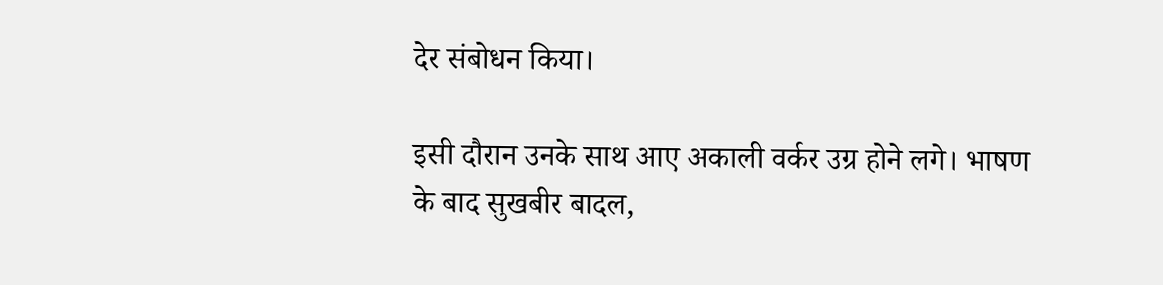देर संबोधन किया।

इसी दौरान उनके साथ आए अकाली वर्कर उग्र होने लगे। भाषण के बाद सुखबीर बादल,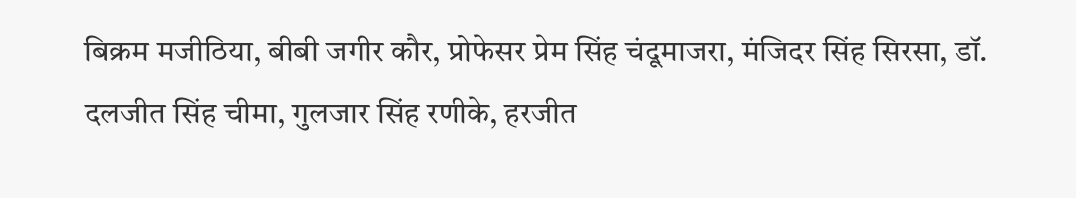बिक्रम मजीठिया, बीबी जगीर कौर, प्रोफेसर प्रेम सिंह चंदूमाजरा, मंजिदर सिंह सिरसा, डॉ. दलजीत सिंह चीमा, गुलजार सिंह रणीके, हरजीत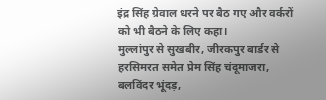इंद्र सिंह ग्रेवाल धरने पर बैठ गए और वर्करों को भी बैठने के लिए कहा।
मुल्लांपुर से सुखबीर, जीरकपुर बार्डर से हरसिमरत समेत प्रेम सिंह चंदूमाजरा, बलविंदर भूंदड़,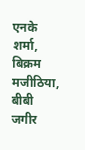एनके शर्मा, बिक्रम मजीठिया, बीबी जगीर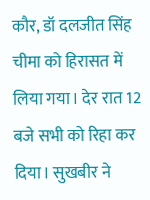कौर, डॉ दलजीत सिंह चीमा को हिरासत में लिया गया। देर रात 12 बजे सभी को रिहा कर दिया। सुखबीर ने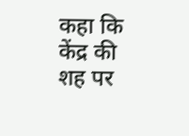कहा कि केंद्र की शह पर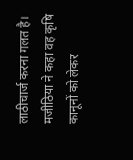लाठीचार्ज करना गलत है। मजीठिया ने कहा वह कृषि कानूनों को लेकर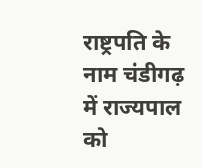राष्ट्रपति के नाम चंडीगढ़ में राज्यपाल को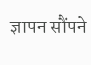ज्ञापन सौंपने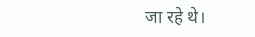जा रहे थे।